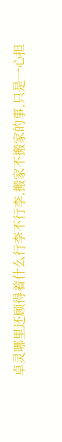卓灵哪里还顾得着什么行李不行李,搬家不搬家的事,只是一心担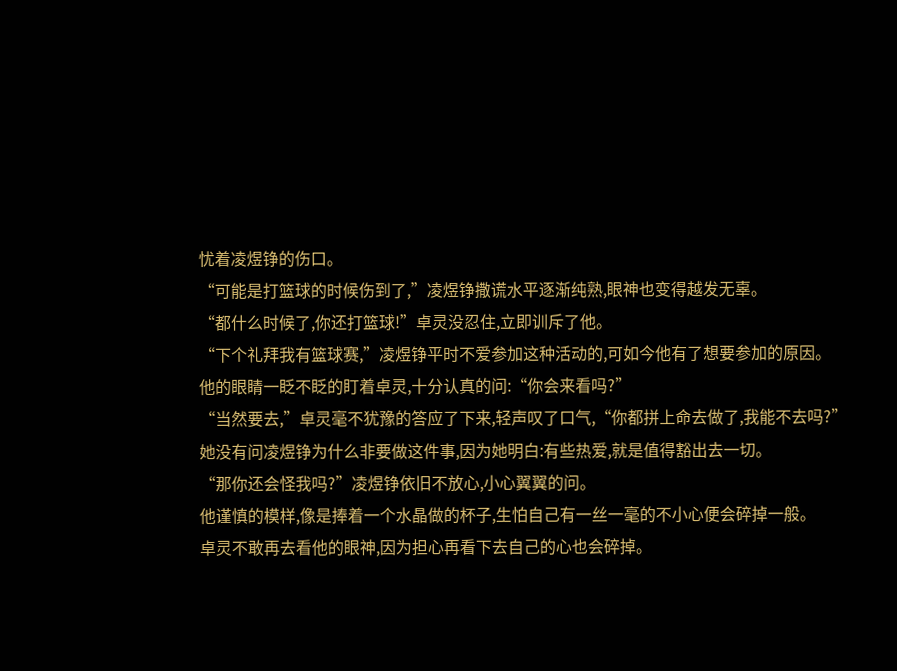忧着凌煜铮的伤口。
“可能是打篮球的时候伤到了,”凌煜铮撒谎水平逐渐纯熟,眼神也变得越发无辜。
“都什么时候了,你还打篮球!”卓灵没忍住,立即训斥了他。
“下个礼拜我有篮球赛,”凌煜铮平时不爱参加这种活动的,可如今他有了想要参加的原因。
他的眼睛一眨不眨的盯着卓灵,十分认真的问:“你会来看吗?”
“当然要去,”卓灵毫不犹豫的答应了下来,轻声叹了口气,“你都拼上命去做了,我能不去吗?”
她没有问凌煜铮为什么非要做这件事,因为她明白:有些热爱,就是值得豁出去一切。
“那你还会怪我吗?”凌煜铮依旧不放心,小心翼翼的问。
他谨慎的模样,像是捧着一个水晶做的杯子,生怕自己有一丝一毫的不小心便会碎掉一般。
卓灵不敢再去看他的眼神,因为担心再看下去自己的心也会碎掉。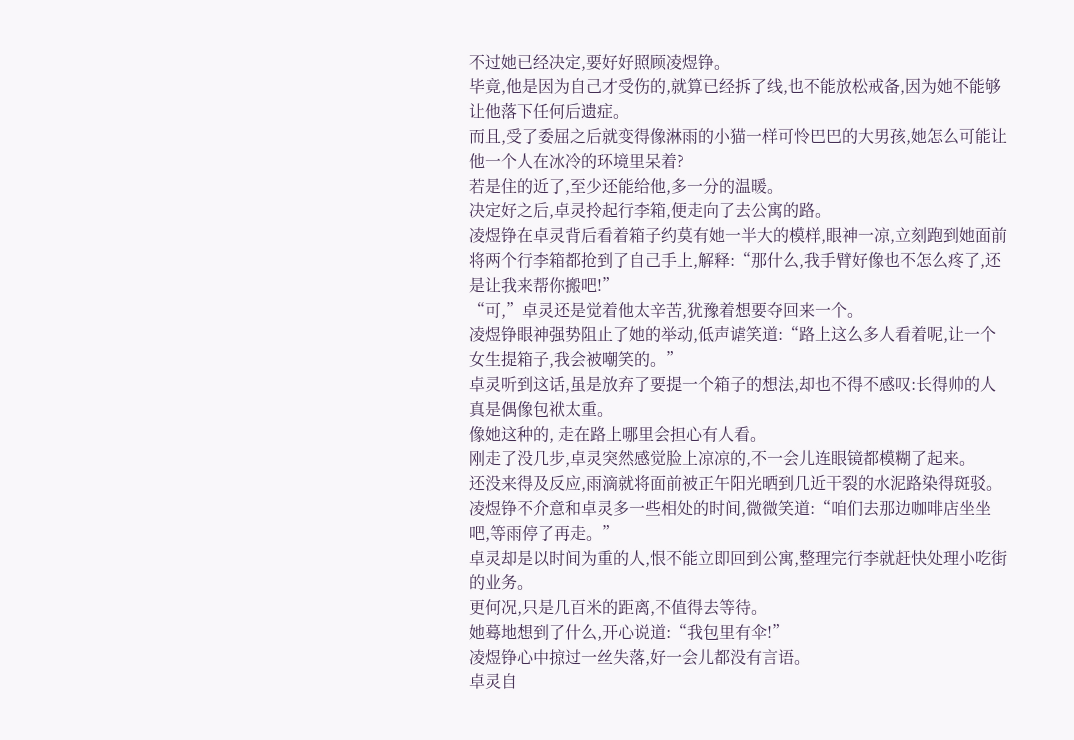不过她已经决定,要好好照顾凌煜铮。
毕竟,他是因为自己才受伤的,就算已经拆了线,也不能放松戒备,因为她不能够让他落下任何后遗症。
而且,受了委屈之后就变得像淋雨的小猫一样可怜巴巴的大男孩,她怎么可能让他一个人在冰冷的环境里呆着?
若是住的近了,至少还能给他,多一分的温暖。
决定好之后,卓灵拎起行李箱,便走向了去公寓的路。
凌煜铮在卓灵背后看着箱子约莫有她一半大的模样,眼神一凉,立刻跑到她面前将两个行李箱都抢到了自己手上,解释:“那什么,我手臂好像也不怎么疼了,还是让我来帮你搬吧!”
“可,”卓灵还是觉着他太辛苦,犹豫着想要夺回来一个。
凌煜铮眼神强势阻止了她的举动,低声谑笑道:“路上这么多人看着呢,让一个女生提箱子,我会被嘲笑的。”
卓灵听到这话,虽是放弃了要提一个箱子的想法,却也不得不感叹:长得帅的人真是偶像包袱太重。
像她这种的, 走在路上哪里会担心有人看。
刚走了没几步,卓灵突然感觉脸上凉凉的,不一会儿连眼镜都模糊了起来。
还没来得及反应,雨滴就将面前被正午阳光晒到几近干裂的水泥路染得斑驳。
凌煜铮不介意和卓灵多一些相处的时间,微微笑道:“咱们去那边咖啡店坐坐吧,等雨停了再走。”
卓灵却是以时间为重的人,恨不能立即回到公寓,整理完行李就赶快处理小吃街的业务。
更何况,只是几百米的距离,不值得去等待。
她蓦地想到了什么,开心说道:“我包里有伞!”
凌煜铮心中掠过一丝失落,好一会儿都没有言语。
卓灵自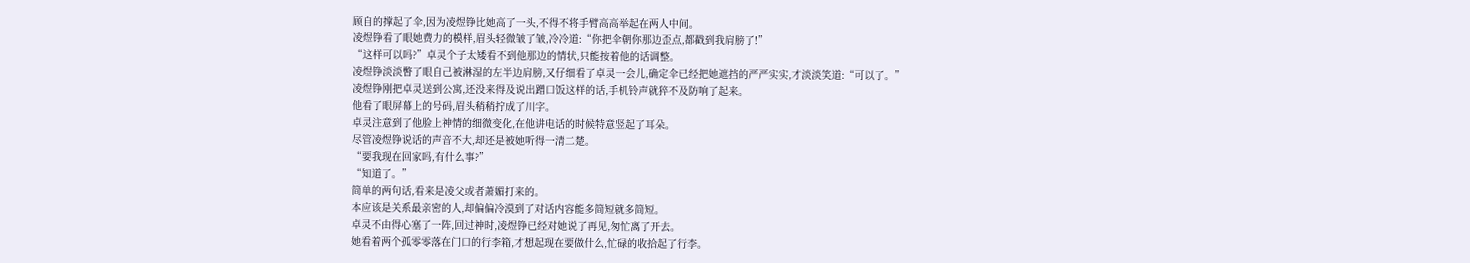顾自的撑起了伞,因为凌煜铮比她高了一头,不得不将手臂高高举起在两人中间。
凌煜铮看了眼她费力的模样,眉头轻微皱了皱,冷冷道:“你把伞朝你那边歪点,都戳到我肩膀了!”
“这样可以吗?”卓灵个子太矮看不到他那边的情状,只能按着他的话调整。
凌煜铮淡淡瞥了眼自己被淋湿的左半边肩膀,又仔细看了卓灵一会儿,确定伞已经把她遮挡的严严实实,才淡淡笑道:“可以了。”
凌煜铮刚把卓灵送到公寓,还没来得及说出蹭口饭这样的话,手机铃声就猝不及防响了起来。
他看了眼屏幕上的号码,眉头稍稍拧成了川字。
卓灵注意到了他脸上神情的细微变化,在他讲电话的时候特意竖起了耳朵。
尽管凌煜铮说话的声音不大,却还是被她听得一清二楚。
“要我现在回家吗,有什么事?”
“知道了。”
简单的两句话,看来是凌父或者萧媚打来的。
本应该是关系最亲密的人,却偏偏冷漠到了对话内容能多简短就多简短。
卓灵不由得心塞了一阵,回过神时,凌煜铮已经对她说了再见,匆忙离了开去。
她看着两个孤零零落在门口的行李箱,才想起现在要做什么,忙碌的收拾起了行李。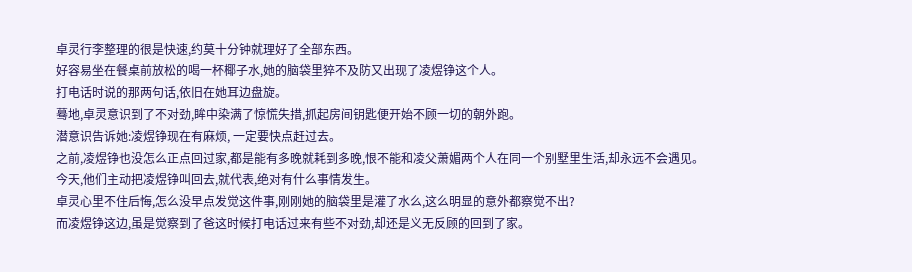卓灵行李整理的很是快速,约莫十分钟就理好了全部东西。
好容易坐在餐桌前放松的喝一杯椰子水,她的脑袋里猝不及防又出现了凌煜铮这个人。
打电话时说的那两句话,依旧在她耳边盘旋。
蓦地,卓灵意识到了不对劲,眸中染满了惊慌失措,抓起房间钥匙便开始不顾一切的朝外跑。
潜意识告诉她:凌煜铮现在有麻烦, 一定要快点赶过去。
之前,凌煜铮也没怎么正点回过家,都是能有多晚就耗到多晚,恨不能和凌父萧媚两个人在同一个别墅里生活,却永远不会遇见。
今天,他们主动把凌煜铮叫回去,就代表,绝对有什么事情发生。
卓灵心里不住后悔,怎么没早点发觉这件事,刚刚她的脑袋里是灌了水么,这么明显的意外都察觉不出?
而凌煜铮这边,虽是觉察到了爸这时候打电话过来有些不对劲,却还是义无反顾的回到了家。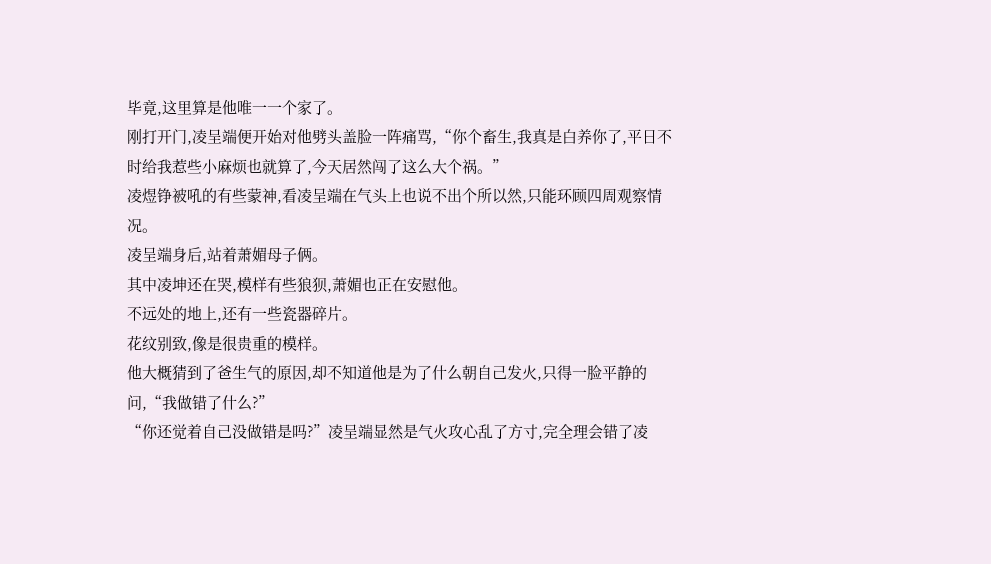毕竟,这里算是他唯一一个家了。
刚打开门,凌呈端便开始对他劈头盖脸一阵痛骂,“你个畜生,我真是白养你了,平日不时给我惹些小麻烦也就算了,今天居然闯了这么大个祸。”
凌煜铮被吼的有些蒙神,看凌呈端在气头上也说不出个所以然,只能环顾四周观察情况。
凌呈端身后,站着萧媚母子俩。
其中凌坤还在哭,模样有些狼狈,萧媚也正在安慰他。
不远处的地上,还有一些瓷器碎片。
花纹别致,像是很贵重的模样。
他大概猜到了爸生气的原因,却不知道他是为了什么朝自己发火,只得一脸平静的问,“我做错了什么?”
“你还觉着自己没做错是吗?”凌呈端显然是气火攻心乱了方寸,完全理会错了凌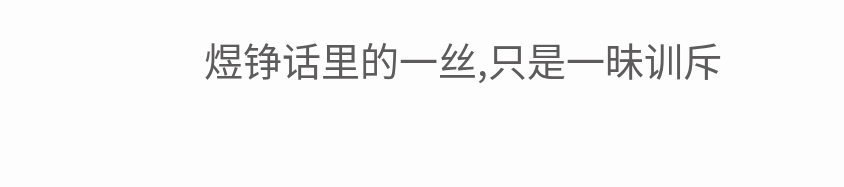煜铮话里的一丝,只是一昧训斥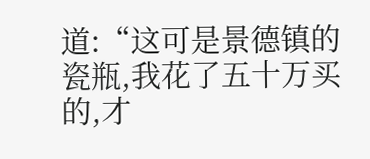道:“这可是景德镇的瓷瓶,我花了五十万买的,才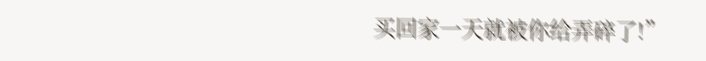买回家一天就被你给弄碎了!”